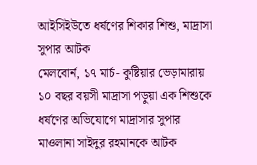আইসিইউতে ধর্ষণের শিকার শিশু, মাদ্রাসা সুপার আটক
মেলবোর্ন, ১৭ মার্চ- কুষ্টিয়ার ভেড়ামারায় ১০ বছর বয়সী মাদ্রাসা পড়ুয়া এক শিশুকে ধর্ষণের অভিযোগে মাদ্রাসার সুপার মাওলানা সাইদুর রহমানকে আটক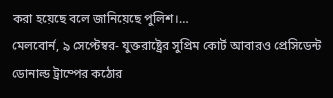করা হয়েছে বলে জানিয়েছে পুলিশ।…
মেলবোর্ন, ৯ সেপ্টেম্বর- যুক্তরাষ্ট্রের সুপ্রিম কোর্ট আবারও প্রেসিডেন্ট ডোনাল্ড ট্রাম্পের কঠোর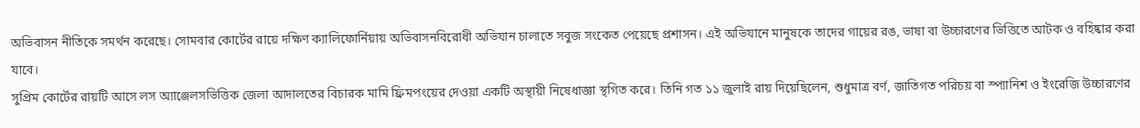অভিবাসন নীতিকে সমর্থন করেছে। সোমবার কোর্টের রায়ে দক্ষিণ ক্যালিফোর্নিয়ায় অভিবাসনবিরোধী অভিযান চালাতে সবুজ সংকেত পেয়েছে প্রশাসন। এই অভিযানে মানুষকে তাদের গায়ের রঙ, ভাষা বা উচ্চারণের ভিত্তিতে আটক ও বহিষ্কার করা যাবে।
সুপ্রিম কোর্টের রায়টি আসে লস অ্যাঞ্জেলসভিত্তিক জেলা আদালতের বিচারক মামি ফ্রিমপংয়ের দেওয়া একটি অস্থায়ী নিষেধাজ্ঞা স্থগিত করে। তিনি গত ১১ জুলাই রায় দিয়েছিলেন, শুধুমাত্র বর্ণ, জাতিগত পরিচয় বা স্প্যানিশ ও ইংরেজি উচ্চারণের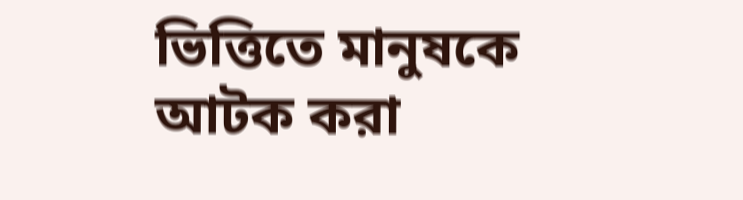ভিত্তিতে মানুষকে আটক করা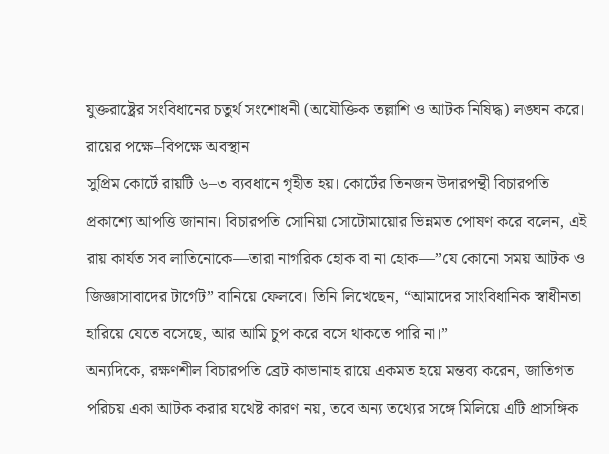যুক্তরাষ্ট্রের সংবিধানের চতুর্থ সংশোধনী (অযৌক্তিক তল্লাশি ও আটক নিষিদ্ধ) লঙ্ঘন করে।
রায়ের পক্ষে–বিপক্ষে অবস্থান
সুপ্রিম কোর্টে রায়টি ৬–৩ ব্যবধানে গৃহীত হয়। কোর্টের তিনজন উদারপন্থী বিচারপতি প্রকাশ্যে আপত্তি জানান। বিচারপতি সোনিয়া সোটোমায়োর ভিন্নমত পোষণ করে বলেন, এই রায় কার্যত সব লাতিনোকে—তারা নাগরিক হোক বা না হোক—”যে কোনো সময় আটক ও জিজ্ঞাসাবাদের টার্গেট” বানিয়ে ফেলবে। তিনি লিখেছেন, “আমাদের সাংবিধানিক স্বাধীনতা হারিয়ে যেতে বসেছে, আর আমি চুপ করে বসে থাকতে পারি না।”
অন্যদিকে, রক্ষণশীল বিচারপতি ব্রেট কাভানাহ রায়ে একমত হয়ে মন্তব্য করেন, জাতিগত পরিচয় একা আটক করার যথেষ্ট কারণ নয়, তবে অন্য তথ্যের সঙ্গে মিলিয়ে এটি প্রাসঙ্গিক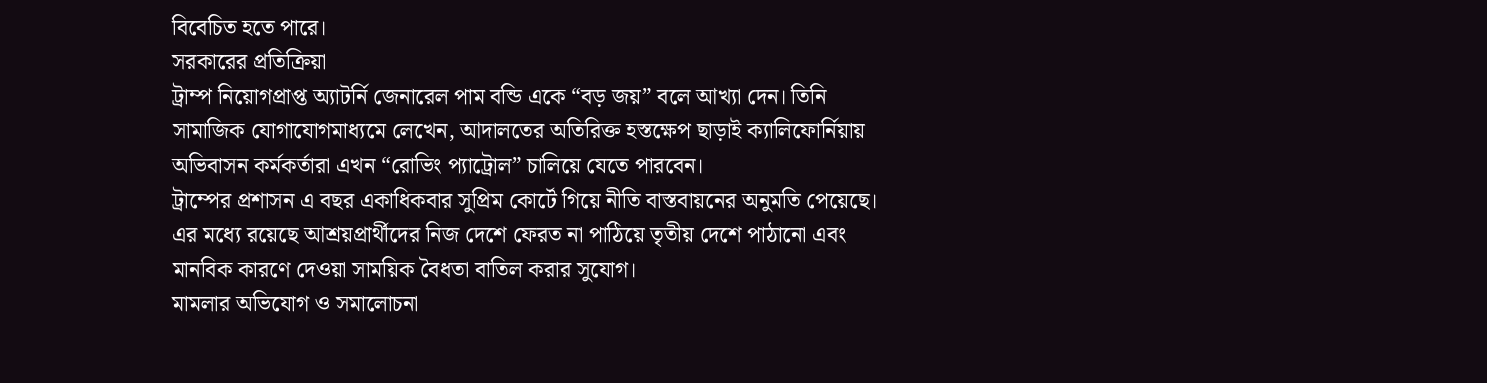বিবেচিত হতে পারে।
সরকারের প্রতিক্রিয়া
ট্রাম্প নিয়োগপ্রাপ্ত অ্যাটর্নি জেনারেল পাম বন্ডি একে “বড় জয়” বলে আখ্যা দেন। তিনি সামাজিক যোগাযোগমাধ্যমে লেখেন, আদালতের অতিরিক্ত হস্তক্ষেপ ছাড়াই ক্যালিফোর্নিয়ায় অভিবাসন কর্মকর্তারা এখন “রোভিং প্যাট্রোল” চালিয়ে যেতে পারবেন।
ট্রাম্পের প্রশাসন এ বছর একাধিকবার সুপ্রিম কোর্টে গিয়ে নীতি বাস্তবায়নের অনুমতি পেয়েছে। এর মধ্যে রয়েছে আশ্রয়প্রার্থীদের নিজ দেশে ফেরত না পাঠিয়ে তৃতীয় দেশে পাঠানো এবং মানবিক কারণে দেওয়া সাময়িক বৈধতা বাতিল করার সুযোগ।
মামলার অভিযোগ ও সমালোচনা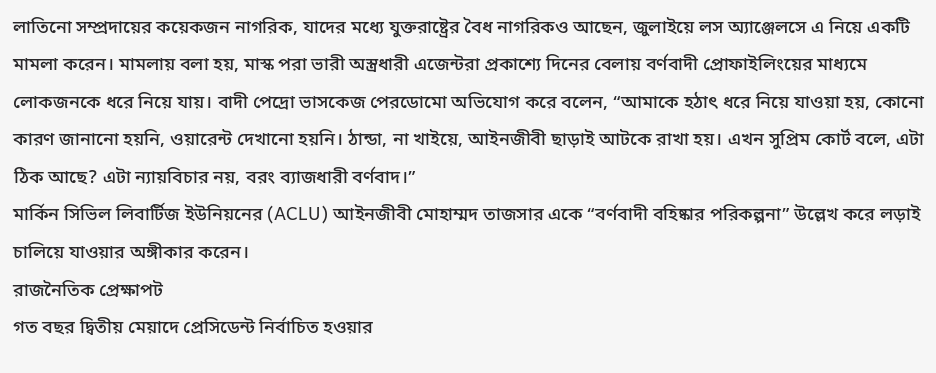লাতিনো সম্প্রদায়ের কয়েকজন নাগরিক, যাদের মধ্যে যুক্তরাষ্ট্রের বৈধ নাগরিকও আছেন, জুলাইয়ে লস অ্যাঞ্জেলসে এ নিয়ে একটি মামলা করেন। মামলায় বলা হয়, মাস্ক পরা ভারী অস্ত্রধারী এজেন্টরা প্রকাশ্যে দিনের বেলায় বর্ণবাদী প্রোফাইলিংয়ের মাধ্যমে লোকজনকে ধরে নিয়ে যায়। বাদী পেদ্রো ভাসকেজ পেরডোমো অভিযোগ করে বলেন, “আমাকে হঠাৎ ধরে নিয়ে যাওয়া হয়, কোনো কারণ জানানো হয়নি, ওয়ারেন্ট দেখানো হয়নি। ঠান্ডা, না খাইয়ে, আইনজীবী ছাড়াই আটকে রাখা হয়। এখন সুপ্রিম কোর্ট বলে, এটা ঠিক আছে? এটা ন্যায়বিচার নয়, বরং ব্যাজধারী বর্ণবাদ।”
মার্কিন সিভিল লিবার্টিজ ইউনিয়নের (ACLU) আইনজীবী মোহাম্মদ তাজসার একে “বর্ণবাদী বহিষ্কার পরিকল্পনা” উল্লেখ করে লড়াই চালিয়ে যাওয়ার অঙ্গীকার করেন।
রাজনৈতিক প্রেক্ষাপট
গত বছর দ্বিতীয় মেয়াদে প্রেসিডেন্ট নির্বাচিত হওয়ার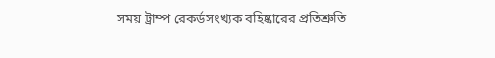সময় ট্রাম্প রেকর্ডসংখ্যক বহিষ্কারের প্রতিশ্রুতি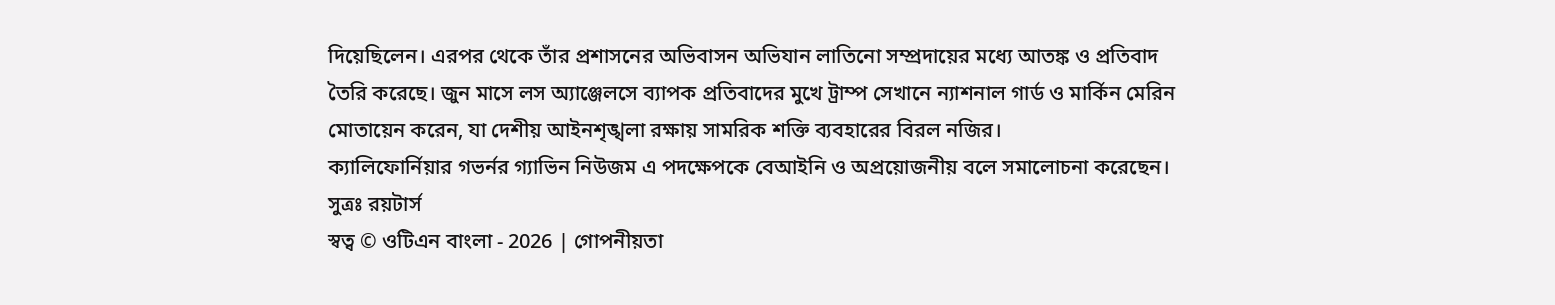দিয়েছিলেন। এরপর থেকে তাঁর প্রশাসনের অভিবাসন অভিযান লাতিনো সম্প্রদায়ের মধ্যে আতঙ্ক ও প্রতিবাদ তৈরি করেছে। জুন মাসে লস অ্যাঞ্জেলসে ব্যাপক প্রতিবাদের মুখে ট্রাম্প সেখানে ন্যাশনাল গার্ড ও মার্কিন মেরিন মোতায়েন করেন, যা দেশীয় আইনশৃঙ্খলা রক্ষায় সামরিক শক্তি ব্যবহারের বিরল নজির।
ক্যালিফোর্নিয়ার গভর্নর গ্যাভিন নিউজম এ পদক্ষেপকে বেআইনি ও অপ্রয়োজনীয় বলে সমালোচনা করেছেন।
সুত্রঃ রয়টার্স
স্বত্ব © ওটিএন বাংলা - 2026 | গোপনীয়তা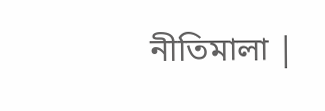নীতিমালা |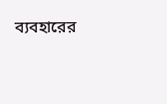ব্যবহারের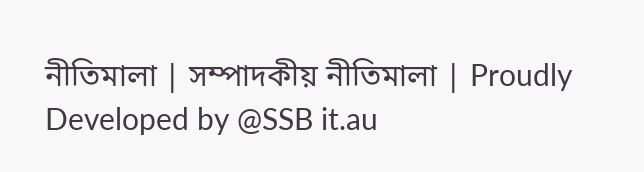নীতিমালা | সম্পাদকীয় নীতিমালা | Proudly Developed by @SSB it.au